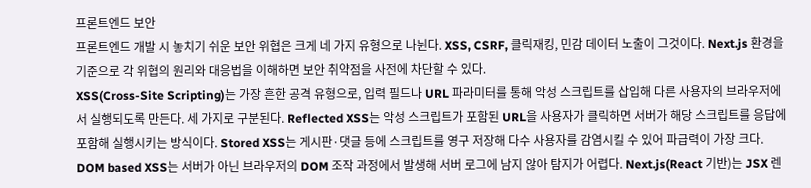프론트엔드 보안
프론트엔드 개발 시 놓치기 쉬운 보안 위협은 크게 네 가지 유형으로 나뉜다. XSS, CSRF, 클릭재킹, 민감 데이터 노출이 그것이다. Next.js 환경을 기준으로 각 위협의 원리와 대응법을 이해하면 보안 취약점을 사전에 차단할 수 있다.
XSS(Cross-Site Scripting)는 가장 흔한 공격 유형으로, 입력 필드나 URL 파라미터를 통해 악성 스크립트를 삽입해 다른 사용자의 브라우저에서 실행되도록 만든다. 세 가지로 구분된다. Reflected XSS는 악성 스크립트가 포함된 URL을 사용자가 클릭하면 서버가 해당 스크립트를 응답에 포함해 실행시키는 방식이다. Stored XSS는 게시판·댓글 등에 스크립트를 영구 저장해 다수 사용자를 감염시킬 수 있어 파급력이 가장 크다. DOM based XSS는 서버가 아닌 브라우저의 DOM 조작 과정에서 발생해 서버 로그에 남지 않아 탐지가 어렵다. Next.js(React 기반)는 JSX 렌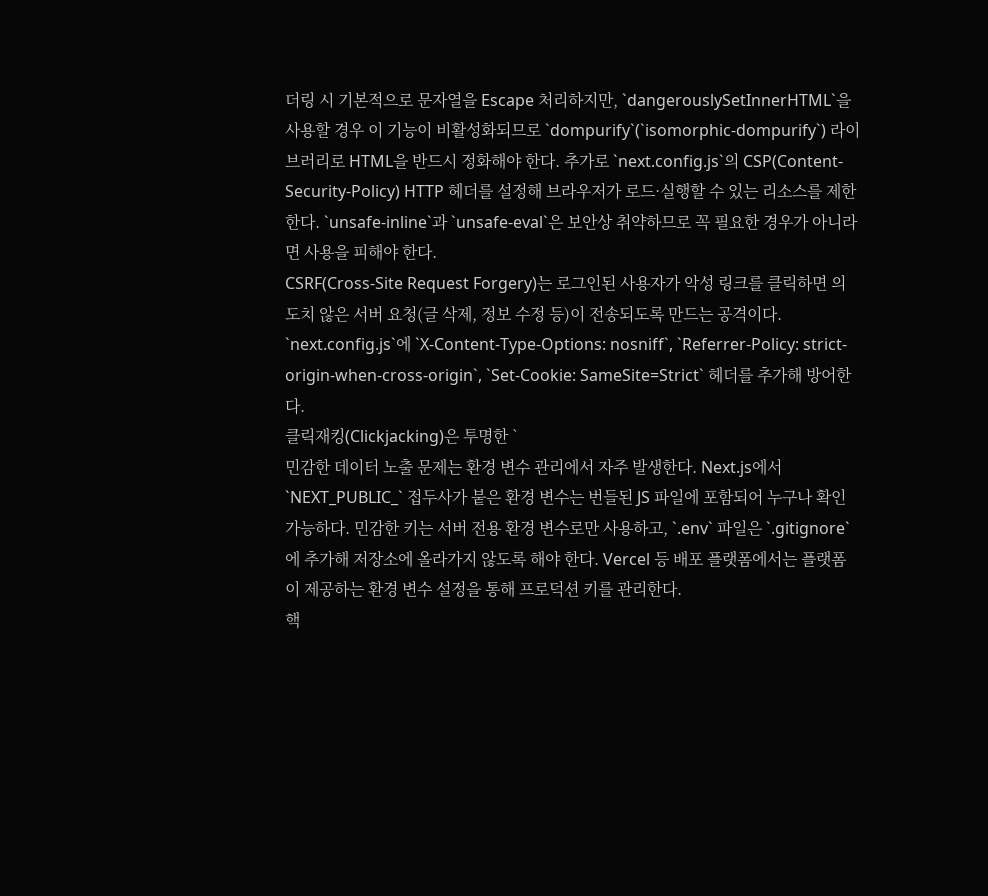더링 시 기본적으로 문자열을 Escape 처리하지만, `dangerouslySetInnerHTML`을 사용할 경우 이 기능이 비활성화되므로 `dompurify`(`isomorphic-dompurify`) 라이브러리로 HTML을 반드시 정화해야 한다. 추가로 `next.config.js`의 CSP(Content-Security-Policy) HTTP 헤더를 설정해 브라우저가 로드·실행할 수 있는 리소스를 제한한다. `unsafe-inline`과 `unsafe-eval`은 보안상 취약하므로 꼭 필요한 경우가 아니라면 사용을 피해야 한다.
CSRF(Cross-Site Request Forgery)는 로그인된 사용자가 악성 링크를 클릭하면 의도치 않은 서버 요청(글 삭제, 정보 수정 등)이 전송되도록 만드는 공격이다. `next.config.js`에 `X-Content-Type-Options: nosniff`, `Referrer-Policy: strict-origin-when-cross-origin`, `Set-Cookie: SameSite=Strict` 헤더를 추가해 방어한다.
클릭재킹(Clickjacking)은 투명한 `
민감한 데이터 노출 문제는 환경 변수 관리에서 자주 발생한다. Next.js에서 `NEXT_PUBLIC_` 접두사가 붙은 환경 변수는 번들된 JS 파일에 포함되어 누구나 확인 가능하다. 민감한 키는 서버 전용 환경 변수로만 사용하고, `.env` 파일은 `.gitignore`에 추가해 저장소에 올라가지 않도록 해야 한다. Vercel 등 배포 플랫폼에서는 플랫폼이 제공하는 환경 변수 설정을 통해 프로덕션 키를 관리한다.
핵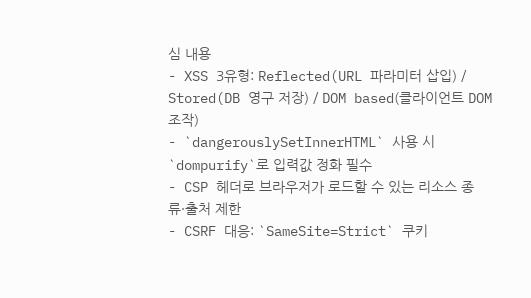심 내용
- XSS 3유형: Reflected(URL 파라미터 삽입) / Stored(DB 영구 저장) / DOM based(클라이언트 DOM 조작)
- `dangerouslySetInnerHTML` 사용 시 `dompurify`로 입력값 정화 필수
- CSP 헤더로 브라우저가 로드할 수 있는 리소스 종류·출처 제한
- CSRF 대응: `SameSite=Strict` 쿠키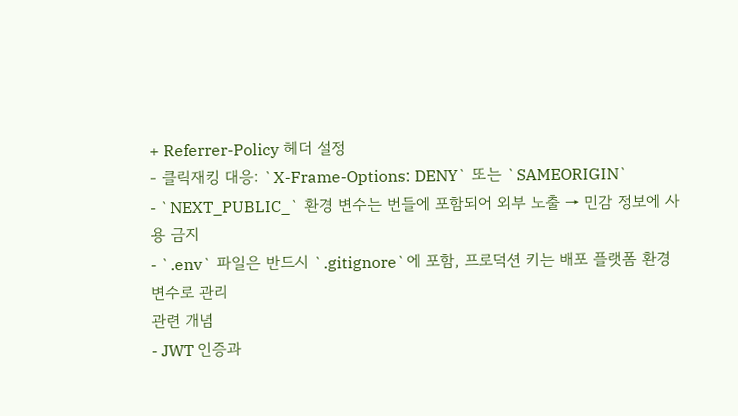+ Referrer-Policy 헤더 설정
- 클릭재킹 대응: `X-Frame-Options: DENY` 또는 `SAMEORIGIN`
- `NEXT_PUBLIC_` 환경 변수는 번들에 포함되어 외부 노출 → 민감 정보에 사용 금지
- `.env` 파일은 반드시 `.gitignore`에 포함, 프로덕션 키는 배포 플랫폼 환경 변수로 관리
관련 개념
- JWT 인증과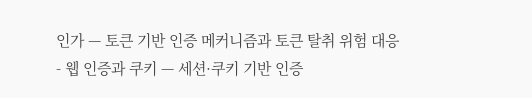인가 — 토큰 기반 인증 메커니즘과 토큰 탈취 위험 대응
- 웹 인증과 쿠키 — 세션·쿠키 기반 인증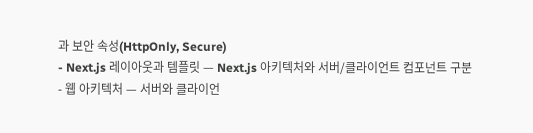과 보안 속성(HttpOnly, Secure)
- Next.js 레이아웃과 템플릿 — Next.js 아키텍처와 서버/클라이언트 컴포넌트 구분
- 웹 아키텍처 — 서버와 클라이언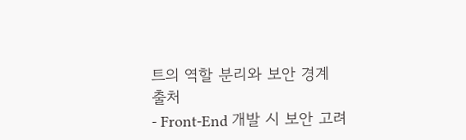트의 역할 분리와 보안 경계
출처
- Front-End 개발 시 보안 고려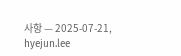사항 — 2025-07-21, hyejun.lee